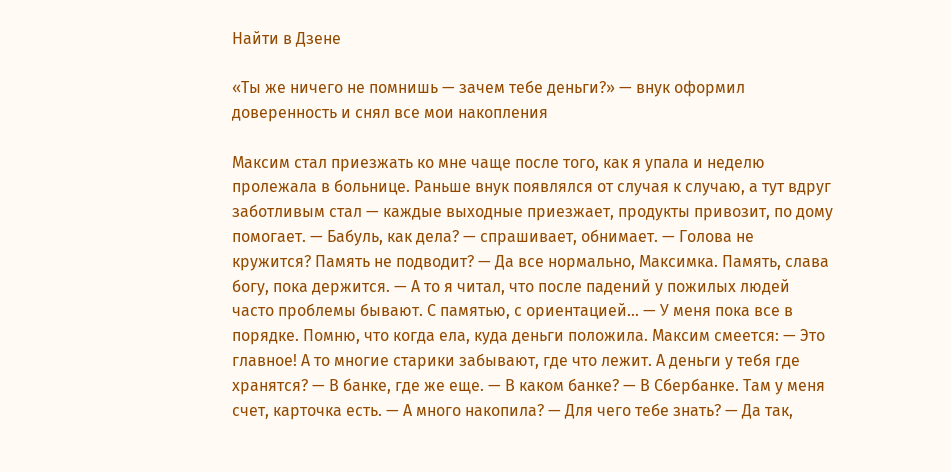Найти в Дзене

«Ты же ничего не помнишь — зачем тебе деньги?» — внук оформил доверенность и снял все мои накопления

Максим стал приезжать ко мне чаще после того, как я упала и неделю пролежала в больнице. Раньше внук появлялся от случая к случаю, а тут вдруг заботливым стал — каждые выходные приезжает, продукты привозит, по дому помогает. — Бабуль, как дела? — спрашивает, обнимает. — Голова не кружится? Память не подводит? — Да все нормально, Максимка. Память, слава богу, пока держится. — А то я читал, что после падений у пожилых людей часто проблемы бывают. С памятью, с ориентацией... — У меня пока все в порядке. Помню, что когда ела, куда деньги положила. Максим смеется: — Это главное! А то многие старики забывают, где что лежит. А деньги у тебя где хранятся? — В банке, где же еще. — В каком банке? — В Сбербанке. Там у меня счет, карточка есть. — А много накопила? — Для чего тебе знать? — Да так,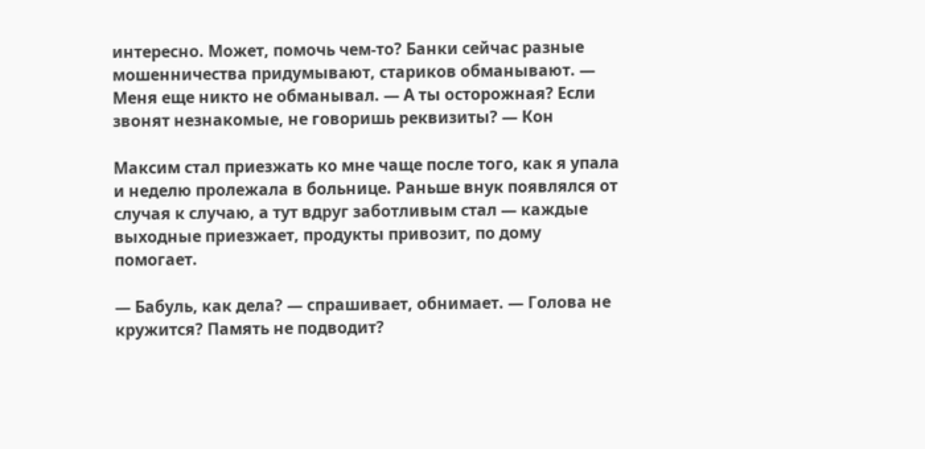интересно. Может, помочь чем-то? Банки сейчас разные мошенничества придумывают, стариков обманывают. — Меня еще никто не обманывал. — А ты осторожная? Если звонят незнакомые, не говоришь реквизиты? — Кон

Максим стал приезжать ко мне чаще после того, как я упала и неделю пролежала в больнице. Раньше внук появлялся от случая к случаю, а тут вдруг заботливым стал — каждые выходные приезжает, продукты привозит, по дому помогает.

— Бабуль, как дела? — спрашивает, обнимает. — Голова не кружится? Память не подводит?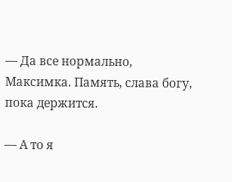— Да все нормально, Максимка. Память, слава богу, пока держится.

— А то я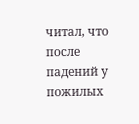читал, что после падений у пожилых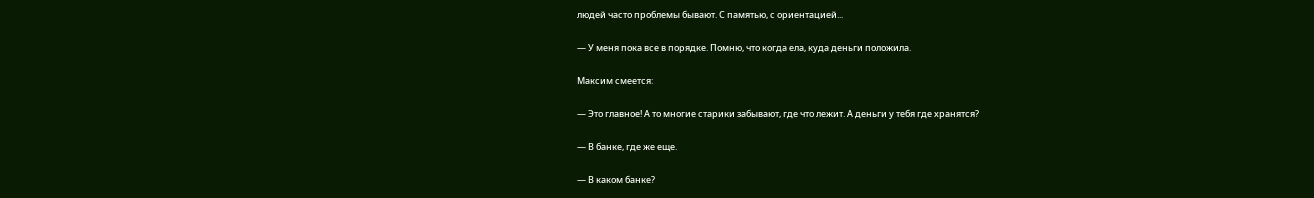людей часто проблемы бывают. С памятью, с ориентацией...

— У меня пока все в порядке. Помню, что когда ела, куда деньги положила.

Максим смеется:

— Это главное! А то многие старики забывают, где что лежит. А деньги у тебя где хранятся?

— В банке, где же еще.

— В каком банке?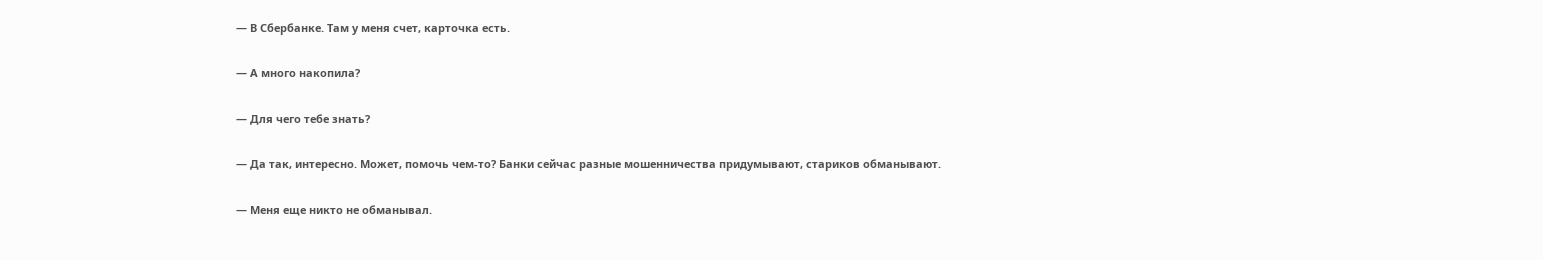— В Сбербанке. Там у меня счет, карточка есть.

— А много накопила?

— Для чего тебе знать?

— Да так, интересно. Может, помочь чем-то? Банки сейчас разные мошенничества придумывают, стариков обманывают.

— Меня еще никто не обманывал.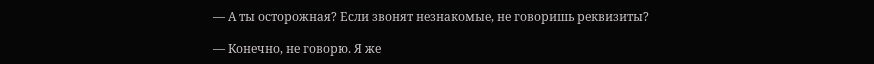— А ты осторожная? Если звонят незнакомые, не говоришь реквизиты?

— Конечно, не говорю. Я же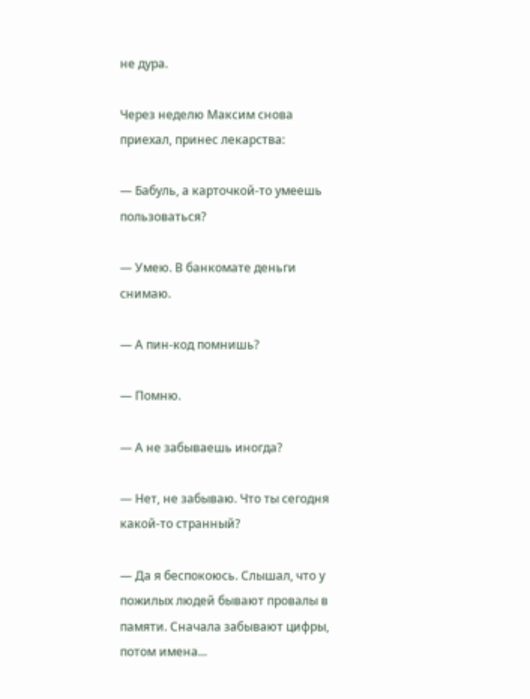не дура.

Через неделю Максим снова приехал, принес лекарства:

— Бабуль, а карточкой-то умеешь пользоваться?

— Умею. В банкомате деньги снимаю.

— А пин-код помнишь?

— Помню.

— А не забываешь иногда?

— Нет, не забываю. Что ты сегодня какой-то странный?

— Да я беспокоюсь. Слышал, что у пожилых людей бывают провалы в памяти. Сначала забывают цифры, потом имена...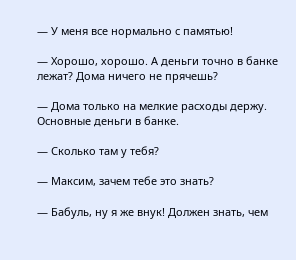— У меня все нормально с памятью!

— Хорошо, хорошо. А деньги точно в банке лежат? Дома ничего не прячешь?

— Дома только на мелкие расходы держу. Основные деньги в банке.

— Сколько там у тебя?

— Максим, зачем тебе это знать?

— Бабуль, ну я же внук! Должен знать, чем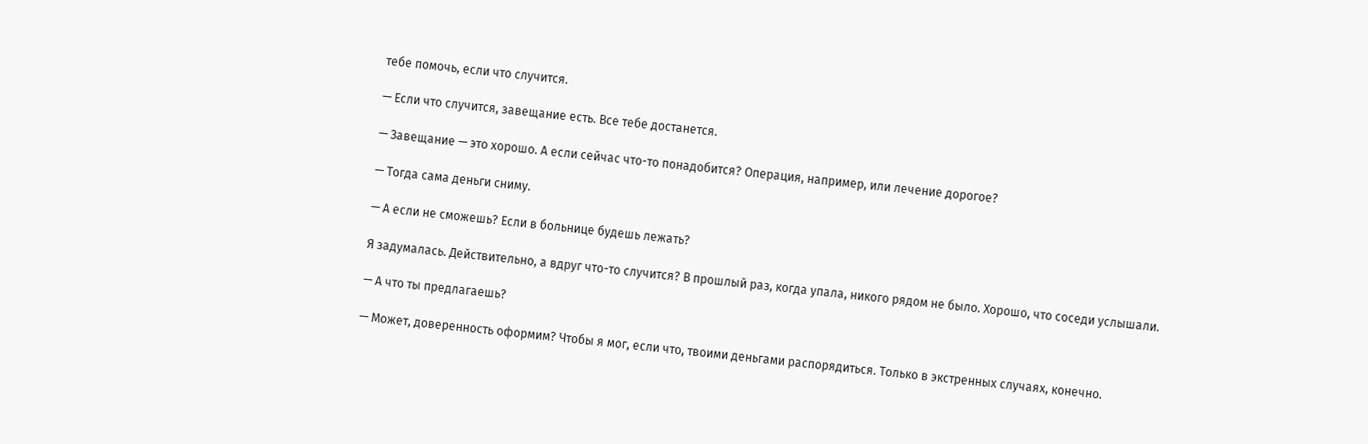тебе помочь, если что случится.

— Если что случится, завещание есть. Все тебе достанется.

— Завещание — это хорошо. А если сейчас что-то понадобится? Операция, например, или лечение дорогое?

— Тогда сама деньги сниму.

— А если не сможешь? Если в больнице будешь лежать?

Я задумалась. Действительно, а вдруг что-то случится? В прошлый раз, когда упала, никого рядом не было. Хорошо, что соседи услышали.

— А что ты предлагаешь?

— Может, доверенность оформим? Чтобы я мог, если что, твоими деньгами распорядиться. Только в экстренных случаях, конечно.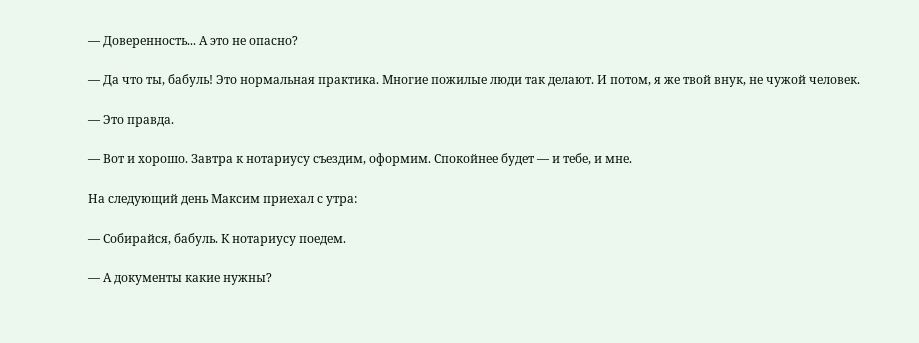— Доверенность... А это не опасно?

— Да что ты, бабуль! Это нормальная практика. Многие пожилые люди так делают. И потом, я же твой внук, не чужой человек.

— Это правда.

— Вот и хорошо. Завтра к нотариусу съездим, оформим. Спокойнее будет — и тебе, и мне.

На следующий день Максим приехал с утра:

— Собирайся, бабуль. К нотариусу поедем.

— А документы какие нужны?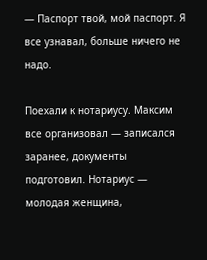— Паспорт твой, мой паспорт. Я все узнавал, больше ничего не надо.

Поехали к нотариусу. Максим все организовал — записался заранее, документы подготовил. Нотариус — молодая женщина,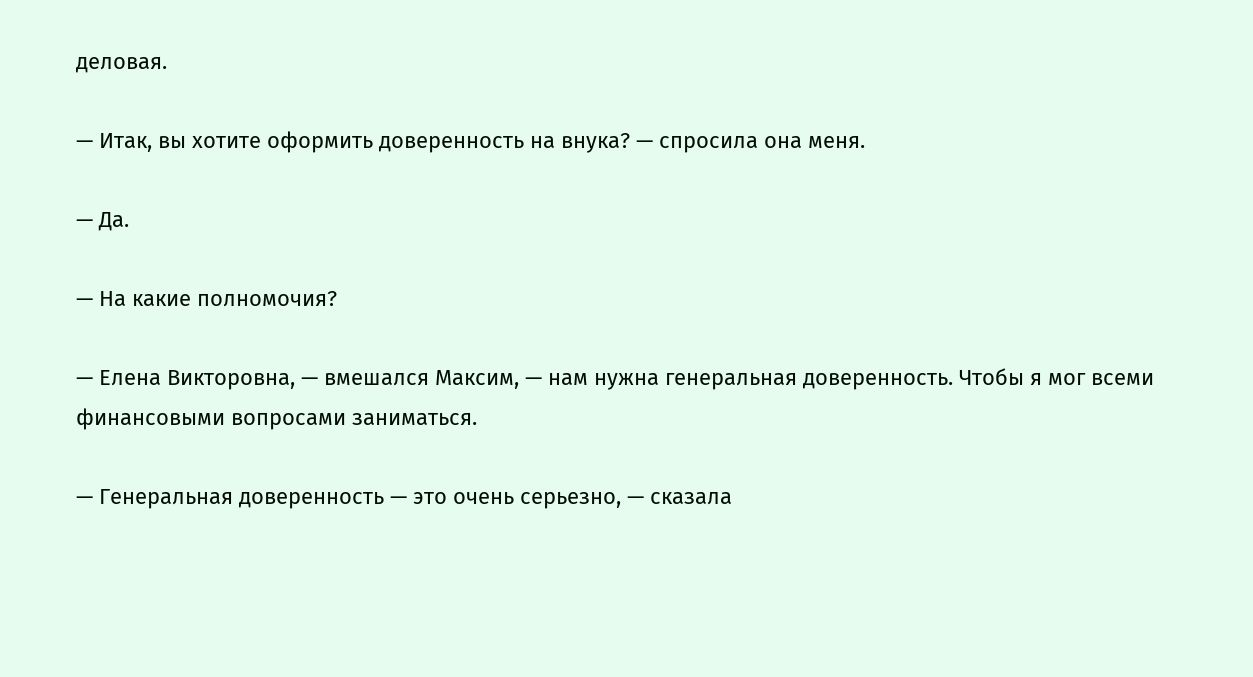деловая.

— Итак, вы хотите оформить доверенность на внука? — спросила она меня.

— Да.

— На какие полномочия?

— Елена Викторовна, — вмешался Максим, — нам нужна генеральная доверенность. Чтобы я мог всеми финансовыми вопросами заниматься.

— Генеральная доверенность — это очень серьезно, — сказала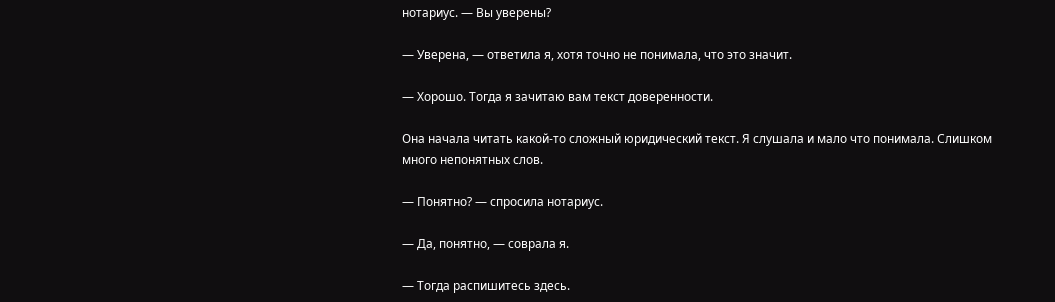нотариус. — Вы уверены?

— Уверена, — ответила я, хотя точно не понимала, что это значит.

— Хорошо. Тогда я зачитаю вам текст доверенности.

Она начала читать какой-то сложный юридический текст. Я слушала и мало что понимала. Слишком много непонятных слов.

— Понятно? — спросила нотариус.

— Да, понятно, — соврала я.

— Тогда распишитесь здесь.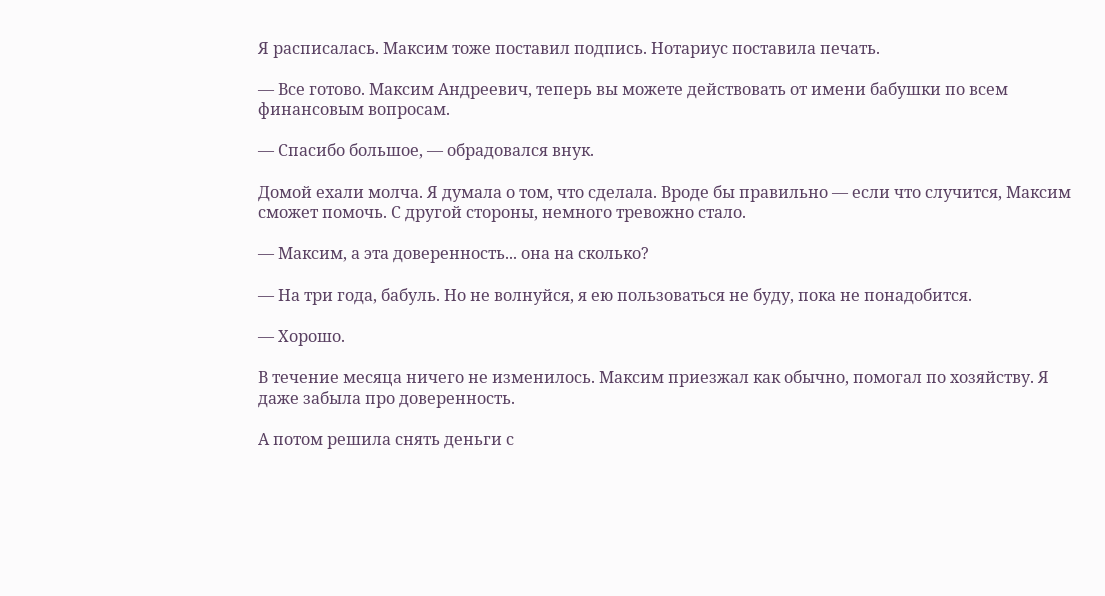Я расписалась. Максим тоже поставил подпись. Нотариус поставила печать.

— Все готово. Максим Андреевич, теперь вы можете действовать от имени бабушки по всем финансовым вопросам.

— Спасибо большое, — обрадовался внук.

Домой ехали молча. Я думала о том, что сделала. Вроде бы правильно — если что случится, Максим сможет помочь. С другой стороны, немного тревожно стало.

— Максим, а эта доверенность... она на сколько?

— На три года, бабуль. Но не волнуйся, я ею пользоваться не буду, пока не понадобится.

— Хорошо.

В течение месяца ничего не изменилось. Максим приезжал как обычно, помогал по хозяйству. Я даже забыла про доверенность.

А потом решила снять деньги с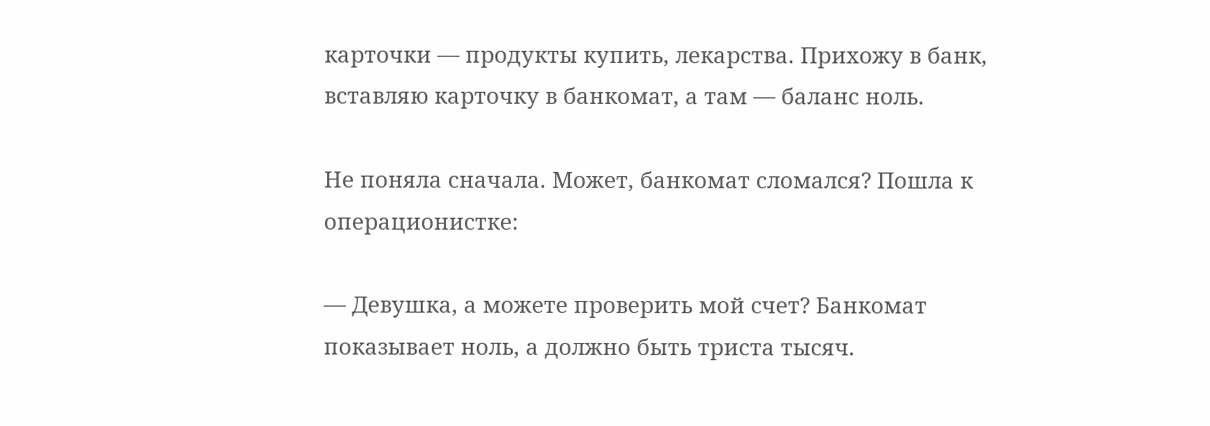карточки — продукты купить, лекарства. Прихожу в банк, вставляю карточку в банкомат, а там — баланс ноль.

Не поняла сначала. Может, банкомат сломался? Пошла к операционистке:

— Девушка, а можете проверить мой счет? Банкомат показывает ноль, а должно быть триста тысяч.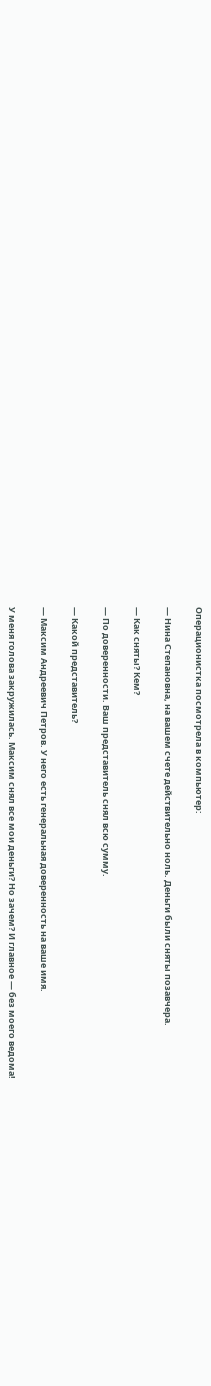Операционистка посмотрела в компьютер:

— Нина Степановна, на вашем счете действительно ноль. Деньги были сняты позавчера.

— Как сняты? Кем?

— По доверенности. Ваш представитель снял всю сумму.

— Какой представитель?

— Максим Андреевич Петров. У него есть генеральная доверенность на ваше имя.

У меня голова закружилась. Максим снял все мои деньги? Но зачем? И главное — без моего ведома!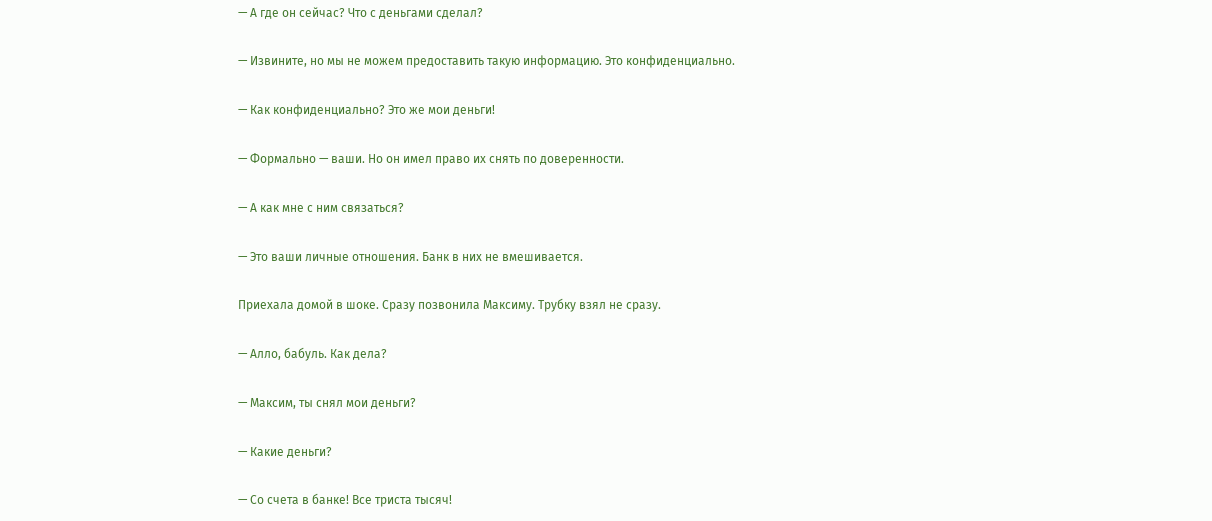— А где он сейчас? Что с деньгами сделал?

— Извините, но мы не можем предоставить такую информацию. Это конфиденциально.

— Как конфиденциально? Это же мои деньги!

— Формально — ваши. Но он имел право их снять по доверенности.

— А как мне с ним связаться?

— Это ваши личные отношения. Банк в них не вмешивается.

Приехала домой в шоке. Сразу позвонила Максиму. Трубку взял не сразу.

— Алло, бабуль. Как дела?

— Максим, ты снял мои деньги?

— Какие деньги?

— Со счета в банке! Все триста тысяч!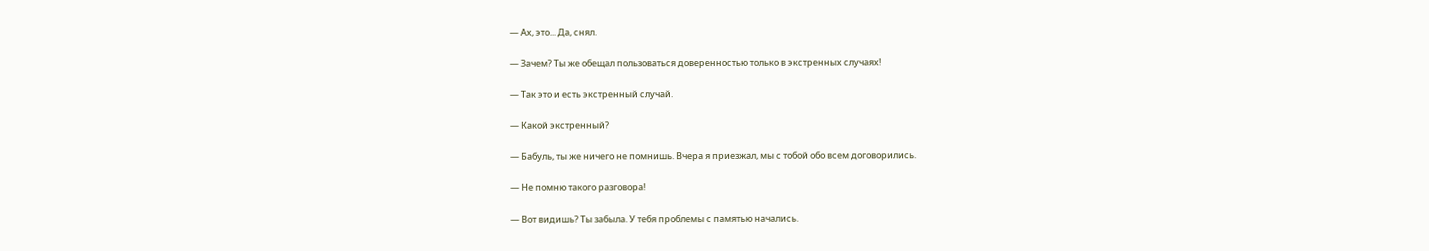— Ах, это... Да, снял.

— Зачем? Ты же обещал пользоваться доверенностью только в экстренных случаях!

— Так это и есть экстренный случай.

— Какой экстренный?

— Бабуль, ты же ничего не помнишь. Вчера я приезжал, мы с тобой обо всем договорились.

— Не помню такого разговора!

— Вот видишь? Ты забыла. У тебя проблемы с памятью начались.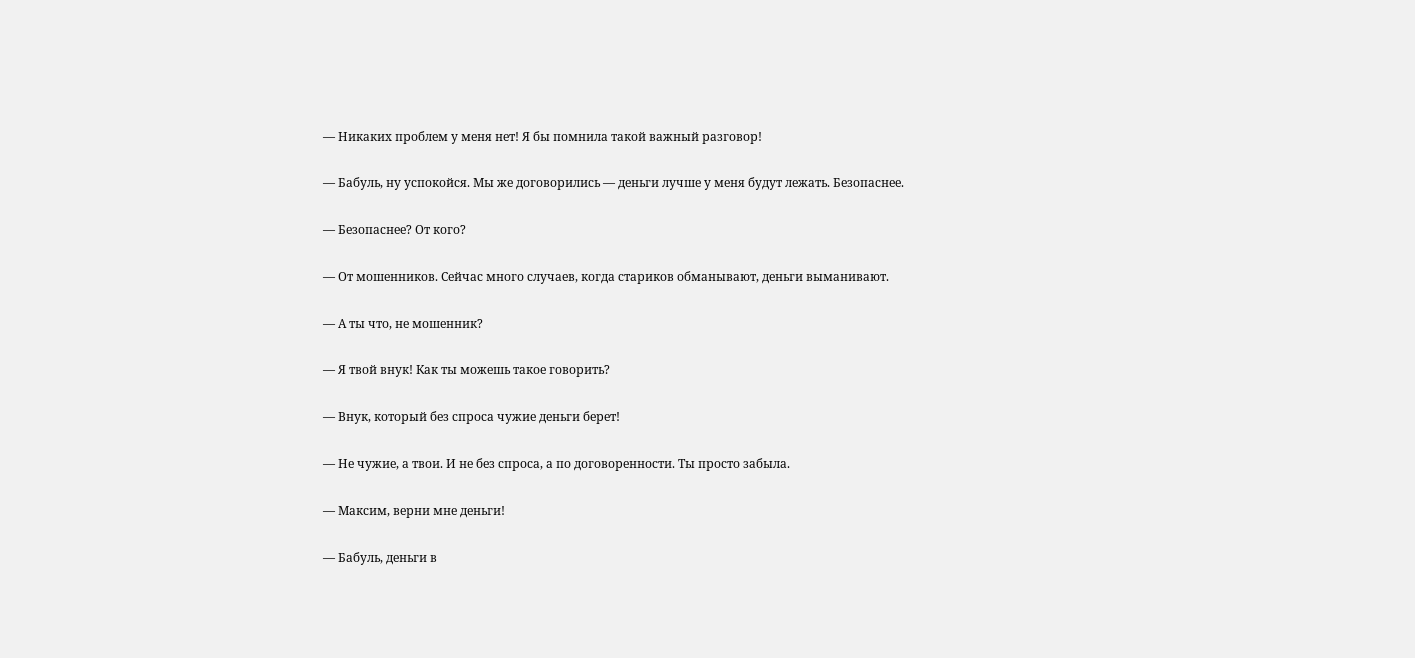— Никаких проблем у меня нет! Я бы помнила такой важный разговор!

— Бабуль, ну успокойся. Мы же договорились — деньги лучше у меня будут лежать. Безопаснее.

— Безопаснее? От кого?

— От мошенников. Сейчас много случаев, когда стариков обманывают, деньги выманивают.

— А ты что, не мошенник?

— Я твой внук! Как ты можешь такое говорить?

— Внук, который без спроса чужие деньги берет!

— Не чужие, а твои. И не без спроса, а по договоренности. Ты просто забыла.

— Максим, верни мне деньги!

— Бабуль, деньги в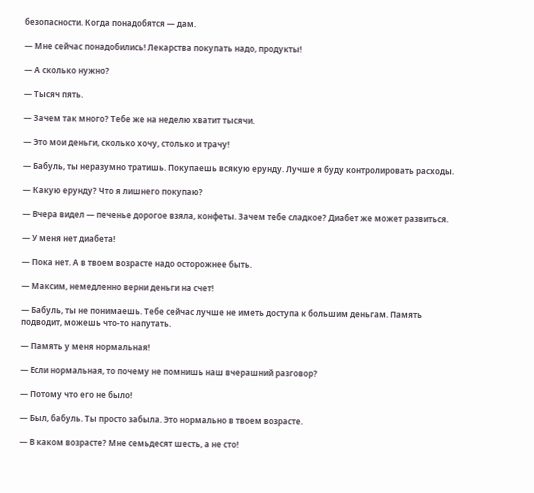безопасности. Когда понадобятся — дам.

— Мне сейчас понадобились! Лекарства покупать надо, продукты!

— А сколько нужно?

— Тысяч пять.

— Зачем так много? Тебе же на неделю хватит тысячи.

— Это мои деньги, сколько хочу, столько и трачу!

— Бабуль, ты неразумно тратишь. Покупаешь всякую ерунду. Лучше я буду контролировать расходы.

— Какую ерунду? Что я лишнего покупаю?

— Вчера видел — печенье дорогое взяла, конфеты. Зачем тебе сладкое? Диабет же может развиться.

— У меня нет диабета!

— Пока нет. А в твоем возрасте надо осторожнее быть.

— Максим, немедленно верни деньги на счет!

— Бабуль, ты не понимаешь. Тебе сейчас лучше не иметь доступа к большим деньгам. Память подводит, можешь что-то напутать.

— Память у меня нормальная!

— Если нормальная, то почему не помнишь наш вчерашний разговор?

— Потому что его не было!

— Был, бабуль. Ты просто забыла. Это нормально в твоем возрасте.

— В каком возрасте? Мне семьдесят шесть, а не сто!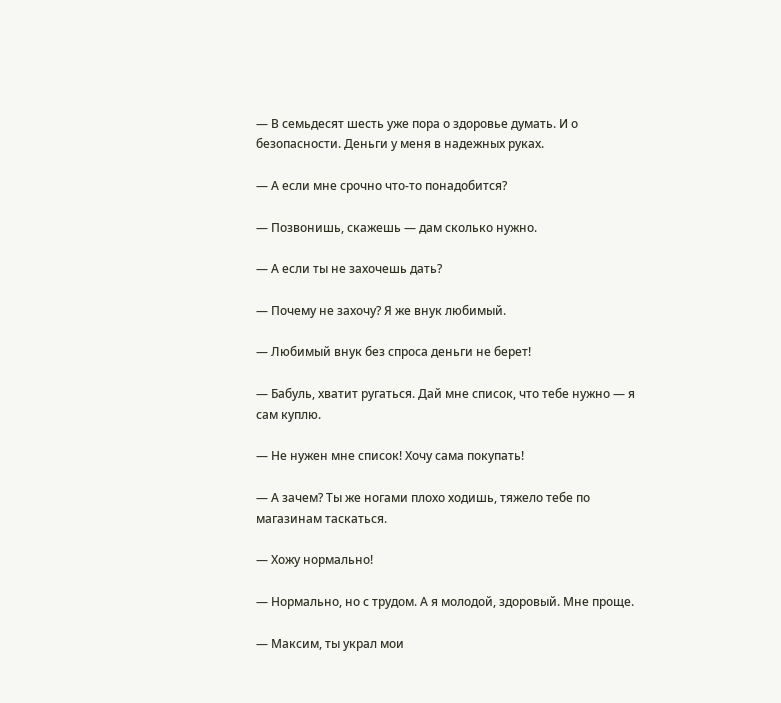— В семьдесят шесть уже пора о здоровье думать. И о безопасности. Деньги у меня в надежных руках.

— А если мне срочно что-то понадобится?

— Позвонишь, скажешь — дам сколько нужно.

— А если ты не захочешь дать?

— Почему не захочу? Я же внук любимый.

— Любимый внук без спроса деньги не берет!

— Бабуль, хватит ругаться. Дай мне список, что тебе нужно — я сам куплю.

— Не нужен мне список! Хочу сама покупать!

— А зачем? Ты же ногами плохо ходишь, тяжело тебе по магазинам таскаться.

— Хожу нормально!

— Нормально, но с трудом. А я молодой, здоровый. Мне проще.

— Максим, ты украл мои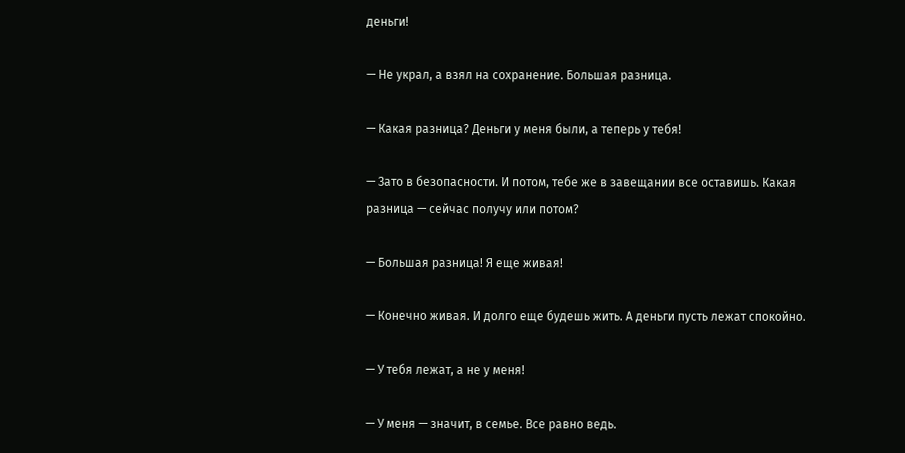деньги!

— Не украл, а взял на сохранение. Большая разница.

— Какая разница? Деньги у меня были, а теперь у тебя!

— Зато в безопасности. И потом, тебе же в завещании все оставишь. Какая разница — сейчас получу или потом?

— Большая разница! Я еще живая!

— Конечно живая. И долго еще будешь жить. А деньги пусть лежат спокойно.

— У тебя лежат, а не у меня!

— У меня — значит, в семье. Все равно ведь.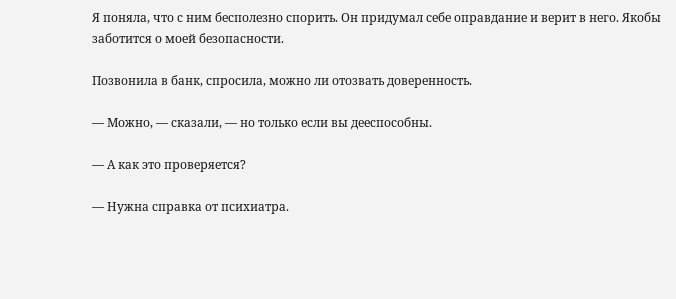Я поняла, что с ним бесполезно спорить. Он придумал себе оправдание и верит в него. Якобы заботится о моей безопасности.

Позвонила в банк, спросила, можно ли отозвать доверенность.

— Можно, — сказали, — но только если вы дееспособны.

— А как это проверяется?

— Нужна справка от психиатра.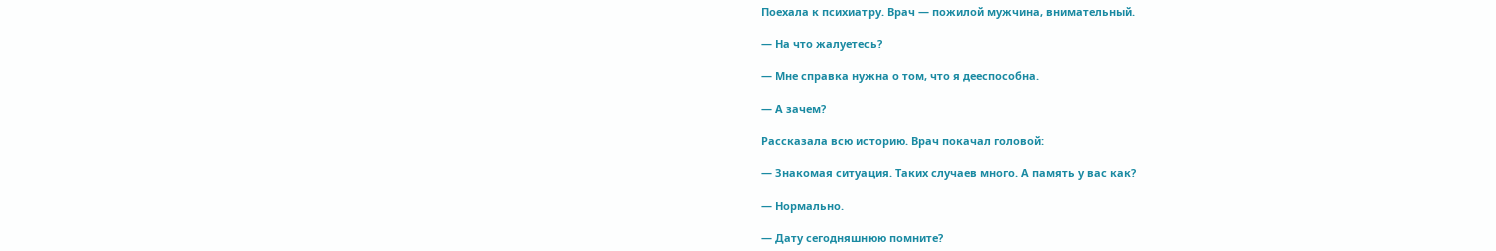Поехала к психиатру. Врач — пожилой мужчина, внимательный.

— На что жалуетесь?

— Мне справка нужна о том, что я дееспособна.

— А зачем?

Рассказала всю историю. Врач покачал головой:

— Знакомая ситуация. Таких случаев много. А память у вас как?

— Нормально.

— Дату сегодняшнюю помните?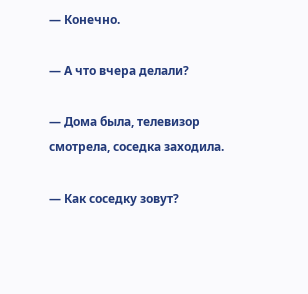— Конечно.

— А что вчера делали?

— Дома была, телевизор смотрела, соседка заходила.

— Как соседку зовут?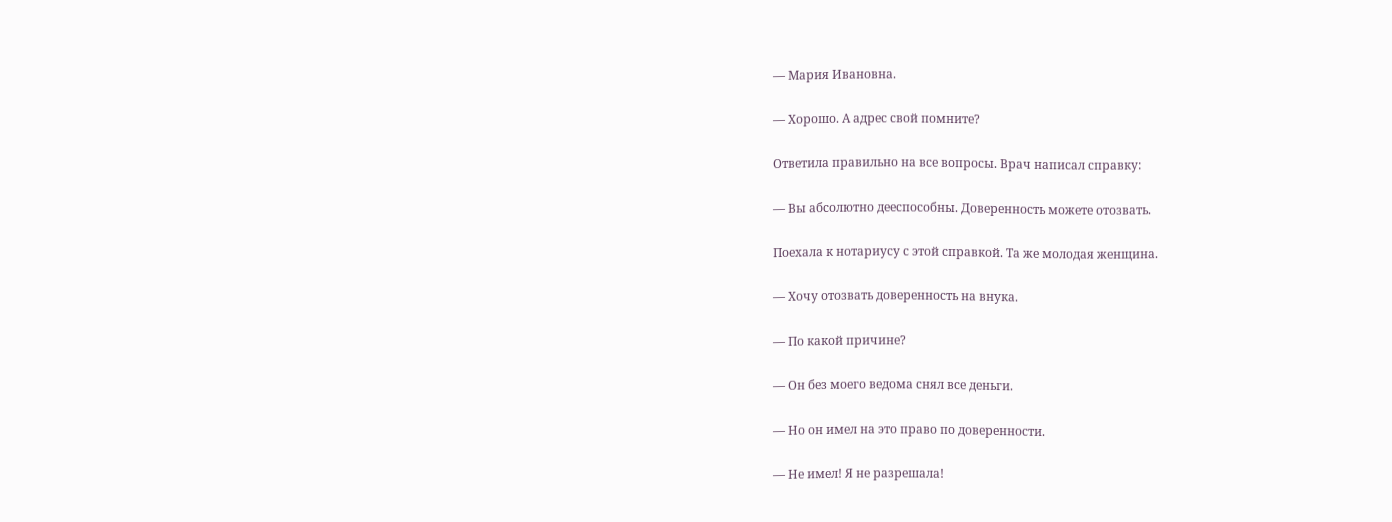— Мария Ивановна.

— Хорошо. А адрес свой помните?

Ответила правильно на все вопросы. Врач написал справку:

— Вы абсолютно дееспособны. Доверенность можете отозвать.

Поехала к нотариусу с этой справкой. Та же молодая женщина.

— Хочу отозвать доверенность на внука.

— По какой причине?

— Он без моего ведома снял все деньги.

— Но он имел на это право по доверенности.

— Не имел! Я не разрешала!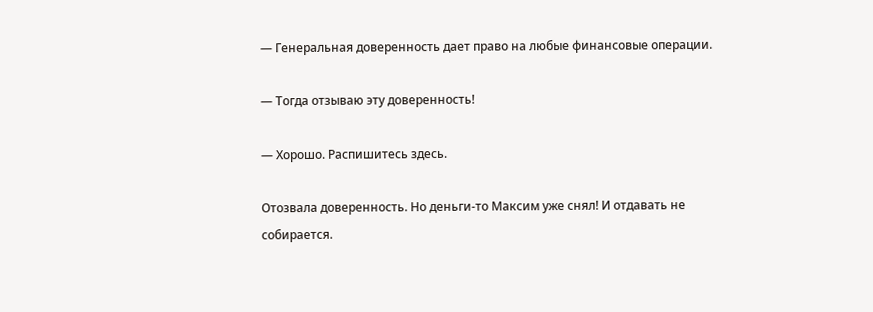— Генеральная доверенность дает право на любые финансовые операции.

— Тогда отзываю эту доверенность!

— Хорошо. Распишитесь здесь.

Отозвала доверенность. Но деньги-то Максим уже снял! И отдавать не собирается.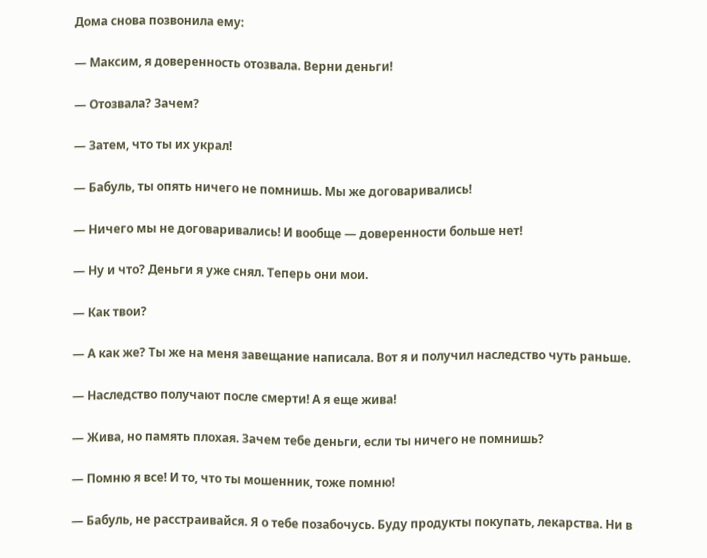Дома снова позвонила ему:

— Максим, я доверенность отозвала. Верни деньги!

— Отозвала? Зачем?

— Затем, что ты их украл!

— Бабуль, ты опять ничего не помнишь. Мы же договаривались!

— Ничего мы не договаривались! И вообще — доверенности больше нет!

— Ну и что? Деньги я уже снял. Теперь они мои.

— Как твои?

— А как же? Ты же на меня завещание написала. Вот я и получил наследство чуть раньше.

— Наследство получают после смерти! А я еще жива!

— Жива, но память плохая. Зачем тебе деньги, если ты ничего не помнишь?

— Помню я все! И то, что ты мошенник, тоже помню!

— Бабуль, не расстраивайся. Я о тебе позабочусь. Буду продукты покупать, лекарства. Ни в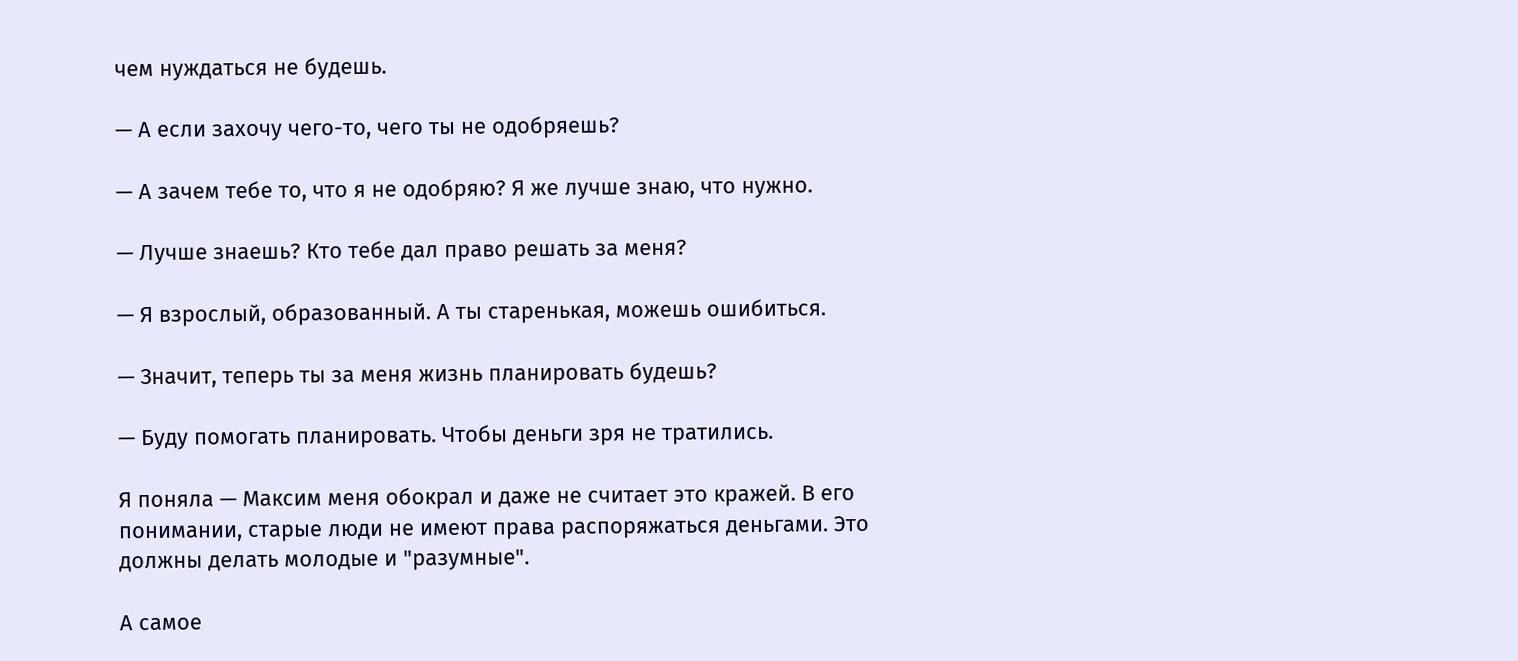чем нуждаться не будешь.

— А если захочу чего-то, чего ты не одобряешь?

— А зачем тебе то, что я не одобряю? Я же лучше знаю, что нужно.

— Лучше знаешь? Кто тебе дал право решать за меня?

— Я взрослый, образованный. А ты старенькая, можешь ошибиться.

— Значит, теперь ты за меня жизнь планировать будешь?

— Буду помогать планировать. Чтобы деньги зря не тратились.

Я поняла — Максим меня обокрал и даже не считает это кражей. В его понимании, старые люди не имеют права распоряжаться деньгами. Это должны делать молодые и "разумные".

А самое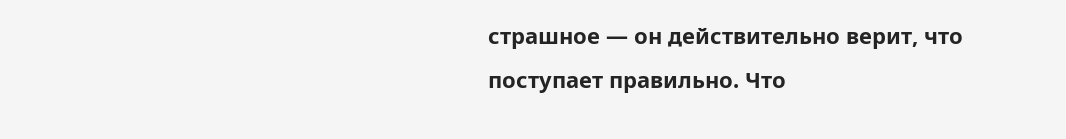страшное — он действительно верит, что поступает правильно. Что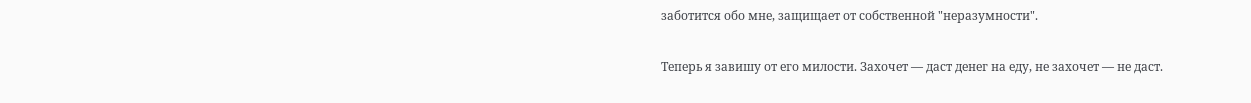заботится обо мне, защищает от собственной "неразумности".

Теперь я завишу от его милости. Захочет — даст денег на еду, не захочет — не даст.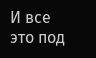И все это под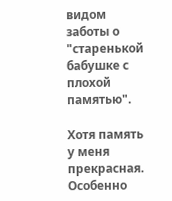видом заботы о "старенькой бабушке с плохой памятью".

Хотя память у меня прекрасная. Особенно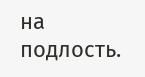на подлость.